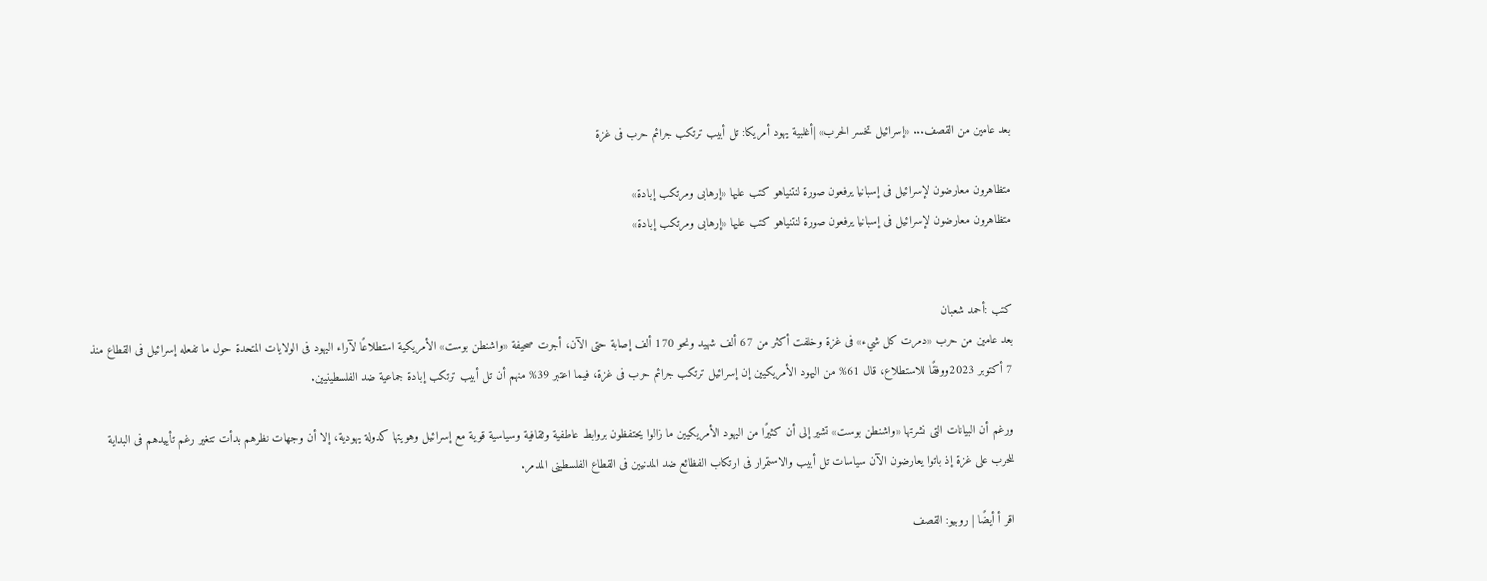بعد عامين من القصف... «إسرائيل تخسر الحرب» |أغلبية يهود أمريكا: تل أبيب ترتكب جرائم حرب فى غزة

متظاهرون معارضون لإسرائيل فى إسبانيا يرفعون صورة لنتنياهو كتب عليها «إرهابى ومرتكب إبادة»
متظاهرون معارضون لإسرائيل فى إسبانيا يرفعون صورة لنتنياهو كتب عليها «إرهابى ومرتكب إبادة»


كتب :أحمد شعبان
بعد عامين من حرب «دمرت كل شيء» فى غزة وخلفت أكثر من 67 ألف شهيد ونحو 170 ألف إصابة حتى الآن، أجرت صحيفة «واشنطن بوست» الأمريكية استطلاعًا لآراء اليهود فى الولايات المتحدة حول ما تفعله إسرائيل فى القطاع منذ 7 أكتوبر 2023ووفقًا للاستطلاع، قال 61% من اليهود الأمريكيين إن إسرائيل ترتكب جرائم حرب فى غزة، فيما اعتبر 39% منهم أن تل أبيب ترتكب إبادة جماعية ضد الفلسطينيين.

ورغم أن البيانات التى نشرتها «واشنطن بوست» تشير إلى أن كثيرًا من اليهود الأمريكيين ما زالوا يحتفظون بروابط عاطفية وثقافية وسياسية قوية مع إسرائيل وهويتها كدولة يهودية، إلا أن وجهات نظرهم بدأت تتغير رغم تأييدهم فى البداية للحرب على غزة إذ باتوا يعارضون الآن سياسات تل أبيب والاستمرار فى ارتكاب الفظائع ضد المدنيين فى القطاع الفلسطينى المدمر.

اقر أ أيضًا | روبيو: القصف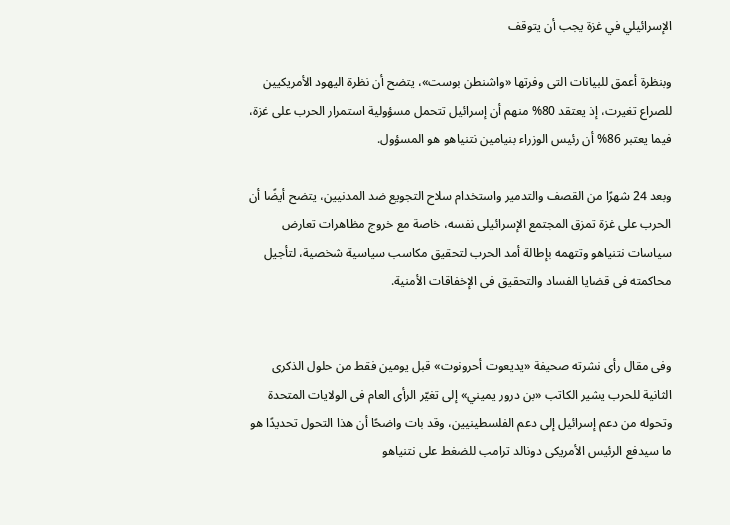الإسرائيلي في غزة يجب أن يتوقف

وبنظرة أعمق للبيانات التى وفرتها «واشنطن بوست»، يتضح أن نظرة اليهود الأمريكيين للصراع تغيرت، إذ يعتقد 80% منهم أن إسرائيل تتحمل مسؤولية استمرار الحرب على غزة، فيما يعتبر 86% أن رئيس الوزراء بنيامين نتنياهو هو المسؤول.

وبعد 24 شهرًا من القصف والتدمير واستخدام سلاح التجويع ضد المدنيين، يتضح أيضًا أن الحرب على غزة تمزق المجتمع الإسرائيلى نفسه، خاصة مع خروج مظاهرات تعارض سياسات نتنياهو وتتهمه بإطالة أمد الحرب لتحقيق مكاسب سياسية شخصية، لتأجيل محاكمته فى قضايا الفساد والتحقيق فى الإخفاقات الأمنية.


وفى مقال رأى نشرته صحيفة «يديعوت أحرونوت» قبل يومين فقط من حلول الذكرى الثانية للحرب يشير الكاتب «بن درور يميني» إلى تغيّر الرأى العام فى الولايات المتحدة وتحوله من دعم إسرائيل إلى دعم الفلسطينيين، وقد بات واضحًا أن هذا التحول تحديدًا هو ما سيدفع الرئيس الأمريكى دونالد ترامب للضغط على نتنياهو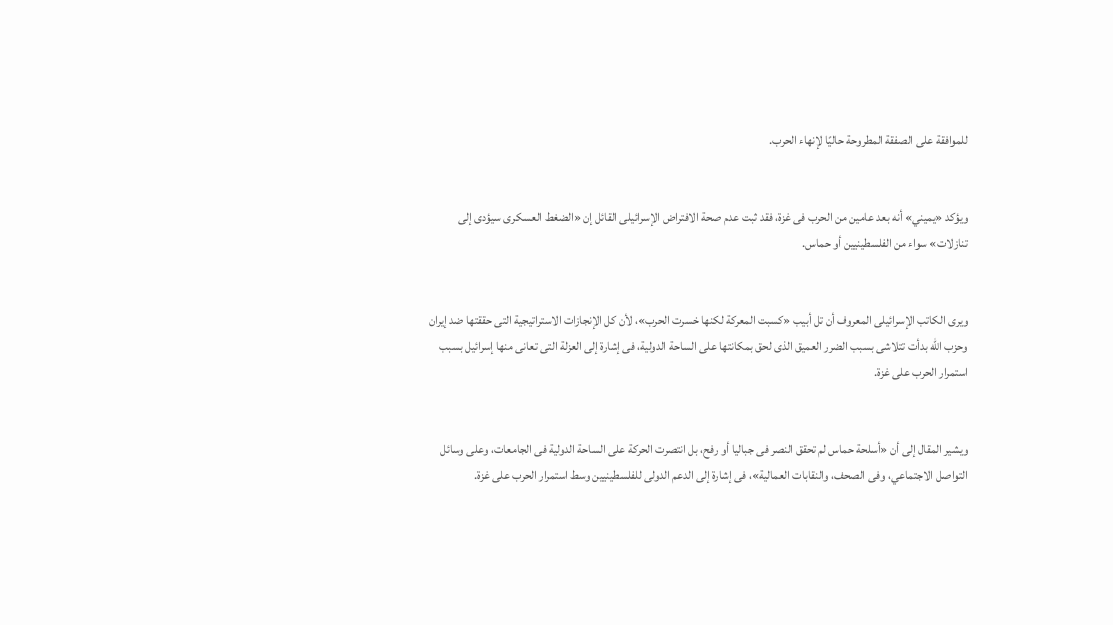للموافقة على الصفقة المطروحة حاليًا لإنهاء الحرب.


ويؤكد «يميني» أنه بعد عامين من الحرب فى غزة، فقد ثبت عدم صحة الافتراض الإسرائيلى القائل إن «الضغط العسكرى سيؤدى إلى تنازلات» سواء من الفلسطينيين أو حماس.


ويرى الكاتب الإسرائيلى المعروف أن تل أبيب «كسبت المعركة لكنها خسرت الحرب»، لأن كل الإنجازات الاستراتيجية التى حققتها ضد إيران وحزب الله بدأت تتلاشى بسبب الضرر العميق الذى لحق بمكانتها على الساحة الدولية، فى إشارة إلى العزلة التى تعانى منها إسرائيل بسبب استمرار الحرب على غزة.


ويشير المقال إلى أن «أسلحة حماس لم تحقق النصر فى جباليا أو رفح، بل انتصرت الحركة على الساحة الدولية فى الجامعات، وعلى وسائل التواصل الاجتماعي، وفى الصحف، والنقابات العمالية»، فى إشارة إلى الدعم الدولى للفلسطينيين وسط استمرار الحرب على غزة.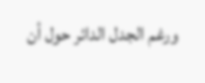ورغم الجدل الدائر حول أن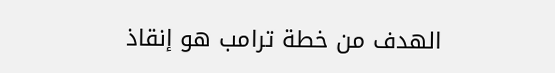الهدف من خطة ترامب هو إنقاذ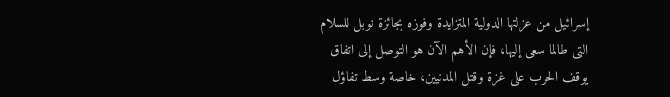إسرائيل من عزلتها الدولية المتزايدة وفوزه بجائزة نوبل للسلام التى طالما سعى إليها، فإن الأهم الآن هو التوصل إلى اتفاق يوقف الحرب على غزة وقتل المدنيين، خاصة وسط تفاؤل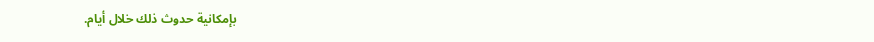بإمكانية حدوث ذلك خلال أيام.